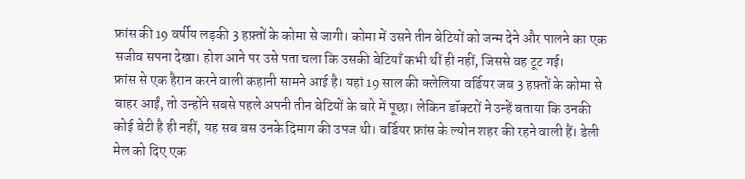फ्रांस की 19 वर्षीय लड़की 3 हफ़्तों के कोमा से जागी। कोमा में उसने तीन बेटियों को जन्म देने और पालने का एक सजीव सपना देखा। होश आने पर उसे पता चला कि उसकी बेटियाँ कभी थीं ही नहीं, जिससे वह टूट गई।
फ्रांस से एक हैरान करने वाली कहानी सामने आई है। यहां 19 साल की क्लेलिया वर्डियर जब 3 हफ़्तों के कोमा से बाहर आईं, तो उन्होंने सबसे पहले अपनी तीन बेटियों के बारे में पूछा। लेकिन डॉक्टरों ने उन्हें बताया कि उनकी कोई बेटी है ही नहीं, यह सब बस उनके दिमाग की उपज थी। वर्डियर फ्रांस के ल्योन शहर की रहने वाली हैं। डेली मेल को दिए एक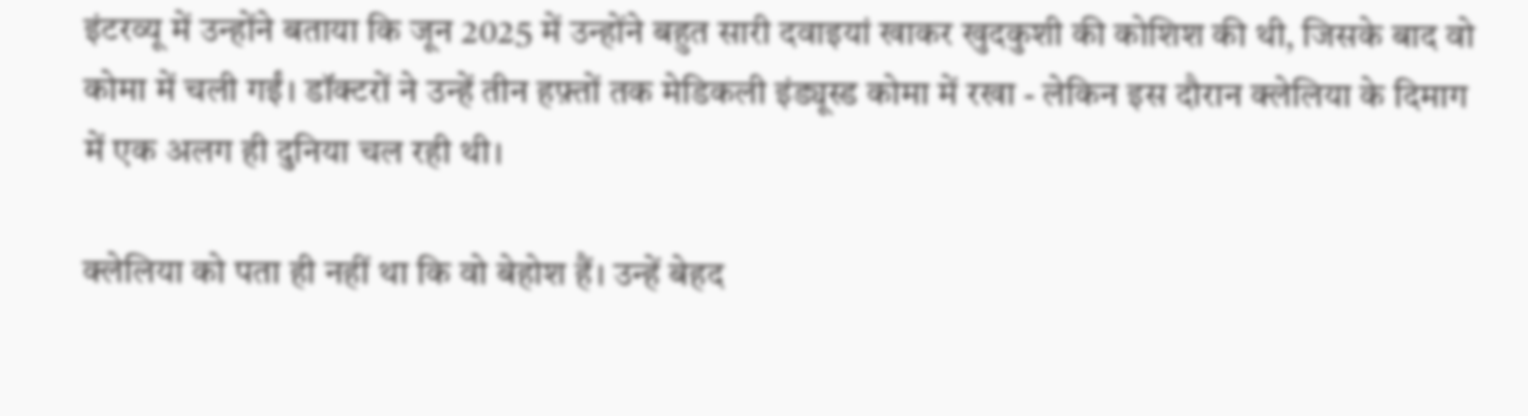इंटरव्यू में उन्होंने बताया कि जून 2025 में उन्होंने बहुत सारी दवाइयां खाकर खुदकुशी की कोशिश की थी, जिसके बाद वो कोमा में चली गईं। डॉक्टरों ने उन्हें तीन हफ़्तों तक मेडिकली इंड्यूस्ड कोमा में रखा - लेकिन इस दौरान क्लेलिया के दिमाग में एक अलग ही दुनिया चल रही थी।

क्लेलिया को पता ही नहीं था कि वो बेहोश हैं। उन्हें बेहद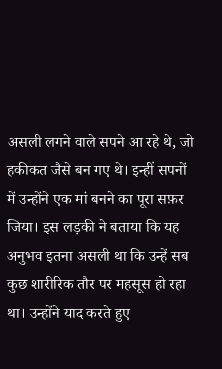असली लगने वाले सपने आ रहे थे, जो हकीकत जैसे बन गए थे। इन्हीं सपनों में उन्होंने एक मां बनने का पूरा सफ़र जिया। इस लड़की ने बताया कि यह अनुभव इतना असली था कि उन्हें सब कुछ शारीरिक तौर पर महसूस हो रहा था। उन्होंने याद करते हुए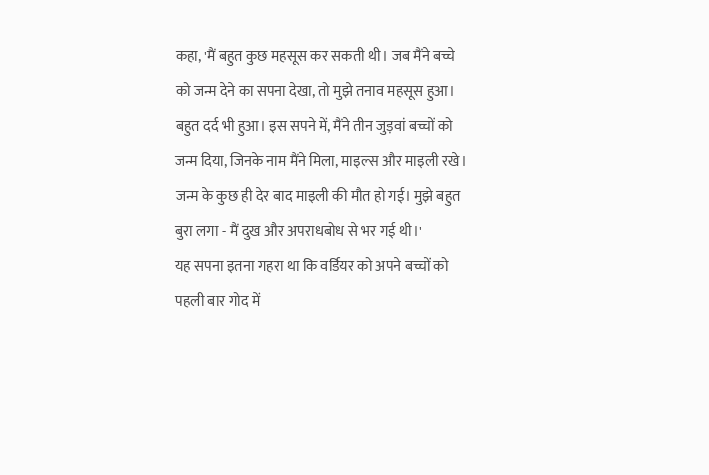कहा, 'मैं बहुत कुछ महसूस कर सकती थी। जब मैंने बच्चे को जन्म देने का सपना देखा, तो मुझे तनाव महसूस हुआ। बहुत दर्द भी हुआ। इस सपने में, मैंने तीन जुड़वां बच्चों को जन्म दिया, जिनके नाम मैंने मिला, माइल्स और माइली रखे। जन्म के कुछ ही देर बाद माइली की मौत हो गई। मुझे बहुत बुरा लगा - मैं दुख और अपराधबोध से भर गई थी।'
यह सपना इतना गहरा था कि वर्डियर को अपने बच्चों को पहली बार गोद में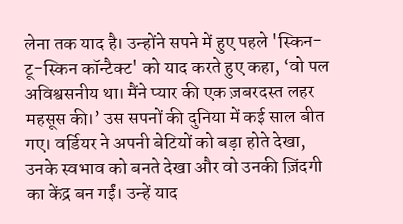लेना तक याद है। उन्होंने सपने में हुए पहले 'स्किन-टू-स्किन कॉन्टैक्ट' को याद करते हुए कहा, ‘वो पल अविश्वसनीय था। मैंने प्यार की एक ज़बरदस्त लहर महसूस की।’ उस सपनों की दुनिया में कई साल बीत गए। वर्डियर ने अपनी बेटियों को बड़ा होते देखा, उनके स्वभाव को बनते देखा और वो उनकी ज़िंदगी का केंद्र बन गईं। उन्हें याद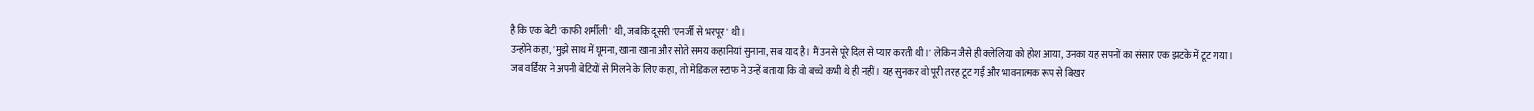है कि एक बेटी 'काफी शर्मीली' थी, जबकि दूसरी 'एनर्जी से भरपूर' थी।
उन्होंने कहा, 'मुझे साथ में घूमना, खाना खाना और सोते समय कहानियां सुनाना, सब याद है। मैं उनसे पूरे दिल से प्यार करती थी।' लेकिन जैसे ही क्लेलिया को होश आया, उनका यह सपनों का संसार एक झटके में टूट गया। जब वर्डियर ने अपनी बेटियों से मिलने के लिए कहा, तो मेडिकल स्टाफ ने उन्हें बताया कि वो बच्चे कभी थे ही नहीं। यह सुनकर वो पूरी तरह टूट गईं और भावनात्मक रूप से बिखर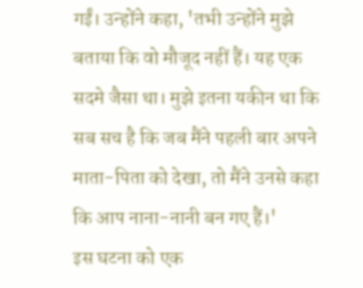गईं। उन्होंने कहा, 'तभी उन्होंने मुझे बताया कि वो मौजूद नहीं हैं। यह एक सदमे जैसा था। मुझे इतना यकीन था कि सब सच है कि जब मैंने पहली बार अपने माता-पिता को देखा, तो मैंने उनसे कहा कि आप नाना-नानी बन गए हैं।'
इस घटना को एक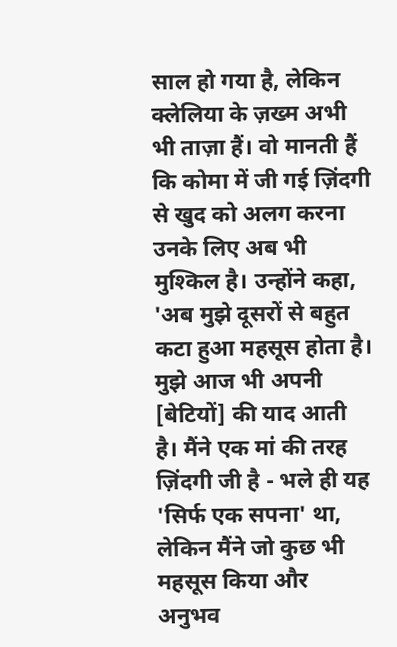साल हो गया है, लेकिन क्लेलिया के ज़ख्म अभी भी ताज़ा हैं। वो मानती हैं कि कोमा में जी गई ज़िंदगी से खुद को अलग करना उनके लिए अब भी मुश्किल है। उन्होंने कहा, 'अब मुझे दूसरों से बहुत कटा हुआ महसूस होता है। मुझे आज भी अपनी [बेटियों] की याद आती है। मैंने एक मां की तरह ज़िंदगी जी है - भले ही यह 'सिर्फ एक सपना' था, लेकिन मैंने जो कुछ भी महसूस किया और अनुभव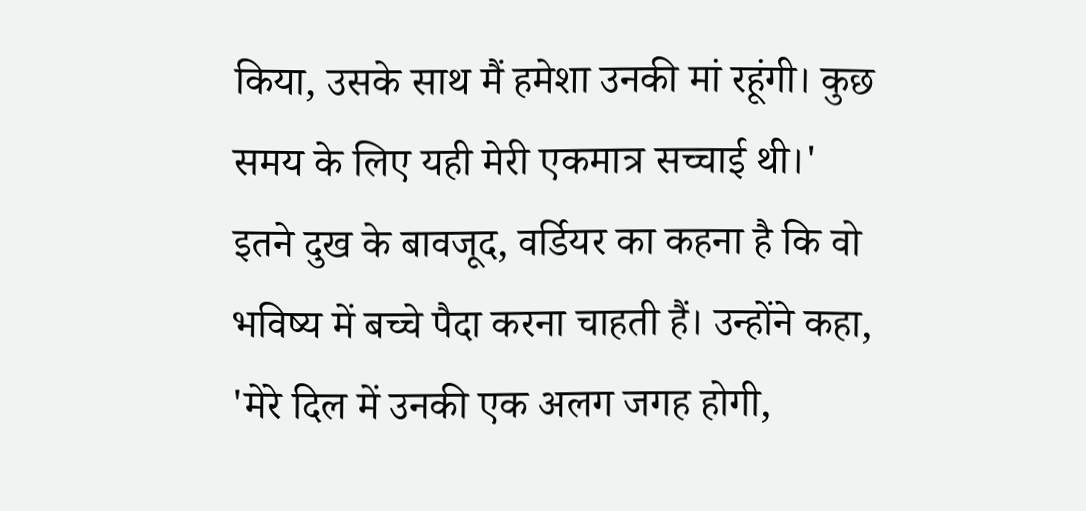किया, उसके साथ मैं हमेशा उनकी मां रहूंगी। कुछ समय के लिए यही मेरी एकमात्र सच्चाई थी।'
इतने दुख के बावजूद, वर्डियर का कहना है कि वो भविष्य में बच्चे पैदा करना चाहती हैं। उन्होंने कहा, 'मेरे दिल में उनकी एक अलग जगह होगी,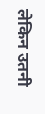लेकिन उतनी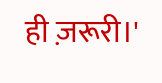ही ज़रूरी।'